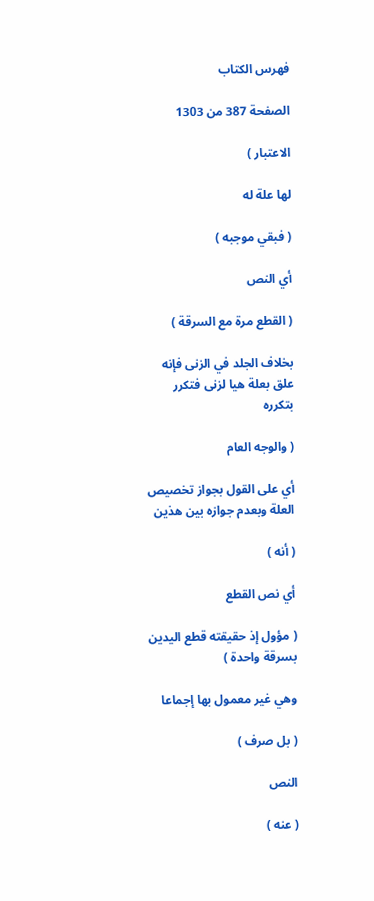فهرس الكتاب

الصفحة 387 من 1303

الاعتبار )

لها علة له

( فبقي موجبه )

أي النص

( القطع مرة مع السرقة )

بخلاف الجلد في الزنى فإنه علق بعلة هيا لزنى فتكرر بتكرره

( والوجه العام

أي على القول بجواز تخصيص العلة وبعدم جوازه بين هذين

( أنه )

أي نص القطع

( مؤول إذ حقيقته قطع اليدين بسرقة واحدة )

وهي غير معمول بها إجماعا

( بل صرف )

النص

( عنه )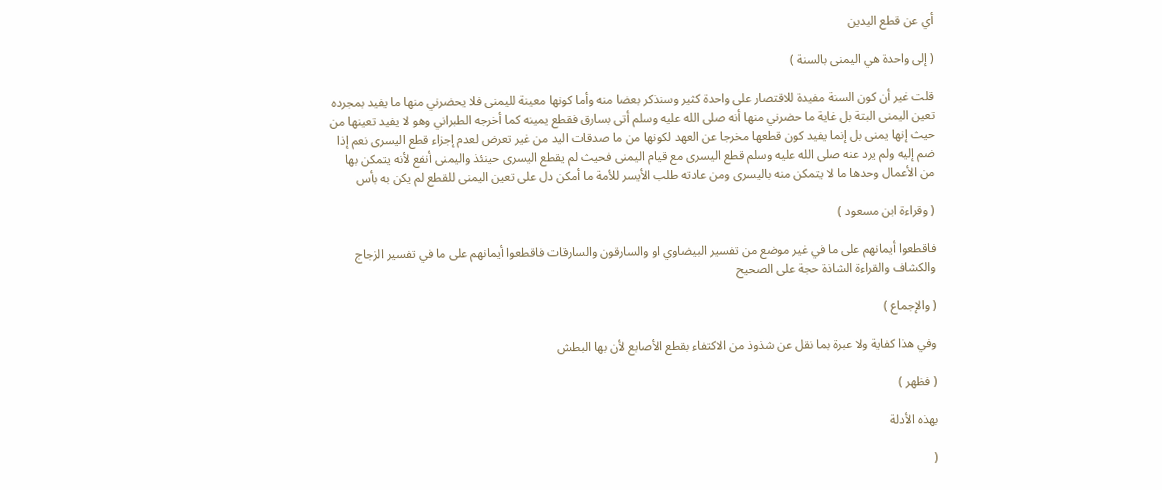أي عن قطع اليدين

( إلى واحدة هي اليمنى بالسنة )

قلت غير أن كون السنة مفيدة للاقتصار على واحدة كثير وسنذكر بعضا منه وأما كونها معينة لليمنى فلا يحضرني منها ما يفيد بمجرده تعين اليمنى البتة بل غاية ما حضرني منها أنه صلى الله عليه وسلم أتى بسارق فقطع يمينه كما أخرجه الطبراني وهو لا يفيد تعينها من حيث إنها يمنى بل إنما يفيد كون قطعها مخرجا عن العهد لكونها من ما صدقات اليد من غير تعرض لعدم إجزاء قطع اليسرى نعم إذا ضم إليه ولم يرد عنه صلى الله عليه وسلم قطع اليسرى مع قيام اليمنى فحيث لم يقطع اليسرى حينئذ واليمنى أنفع لأنه يتمكن بها من الأعمال وحدها ما لا يتمكن منه باليسرى ومن عادته طلب الأيسر للأمة ما أمكن دل على تعين اليمنى للقطع لم يكن به بأس

( وقراءة ابن مسعود )

فاقطعوا أيمانهم على ما في غير موضع من تفسير البيضاوي او والسارقون والسارقات فاقطعوا أيمانهم على ما في تفسير الزجاج والكشاف والقراءة الشاذة حجة على الصحيح

( والإجماع )

وفي هذا كفاية ولا عبرة بما نقل عن شذوذ من الاكتفاء بقطع الأصابع لأن بها البطش

( فظهر )

بهذه الأدلة

(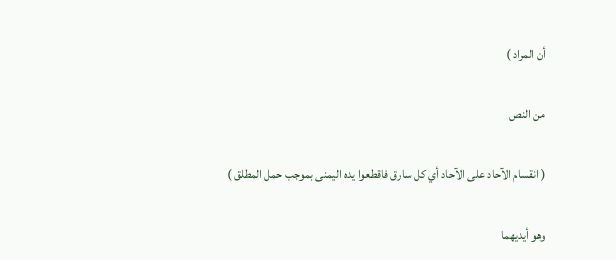أن المراد )

من النص

( انقسام الآحاد على الآحاد أي كل سارق فاقطعوا يده اليمنى بموجب حمل المطلق )

وهو أيديهما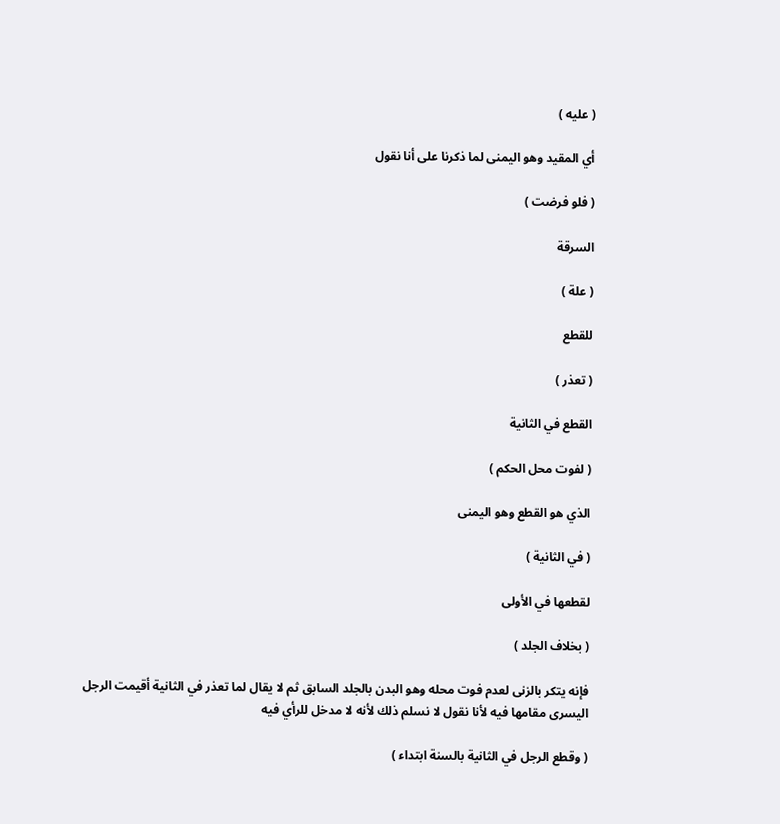( عليه )

أي المقيد وهو اليمنى لما ذكرنا على أنا نقول

( فلو فرضت )

السرقة

( علة )

للقطع

( تعذر )

القطع في الثانية

( لفوت محل الحكم )

الذي هو القطع وهو اليمنى

( في الثانية )

لقطعها في الأولى

( بخلاف الجلد )

فإنه يتكر بالزنى لعدم فوت محله وهو البدن بالجلد السابق ثم لا يقال لما تعذر في الثانية أقيمت الرجل اليسرى مقامها فيه لأنا نقول لا نسلم ذلك لأنه لا مدخل للرأي فيه

( وقطع الرجل في الثانية بالسنة ابتداء )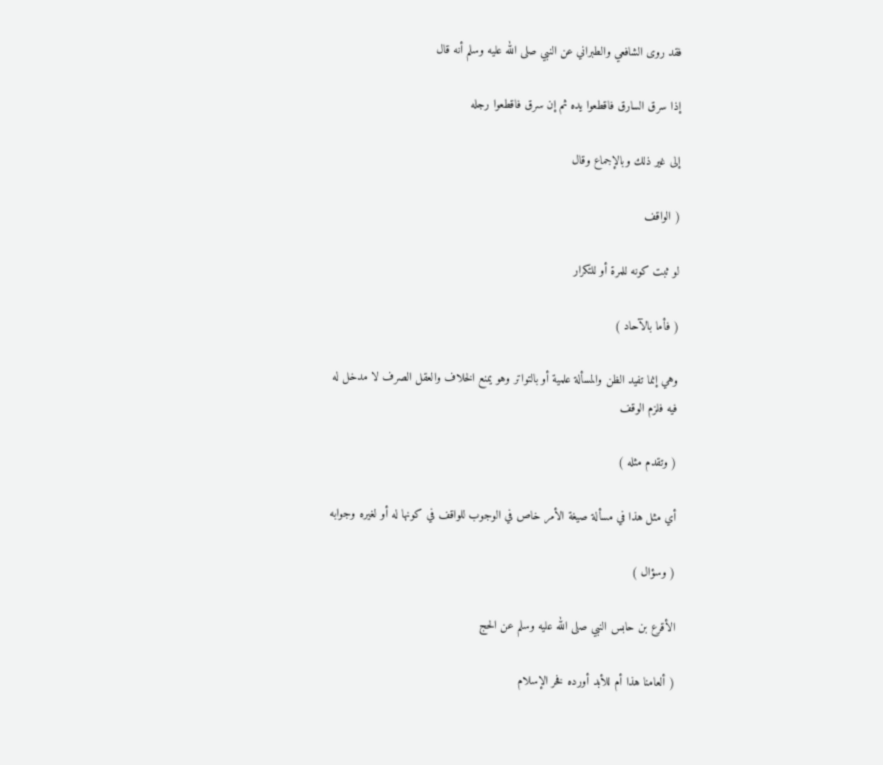فقد روى الشافعي والطبراني عن النبي صلى الله عليه وسلم أنه قال

إذا سرق السارق فاقطعوا يده ثم إن سرق فاقطعوا رجله

إلى غير ذلك وبالإجماع وقال

( الواقف

لو ثبت كونه للمرة أو للتكرار

( فأما بالآحاد )

وهي إنما تفيد الظن والمسألة علمية أو بالتواتر وهو يمنع الخلاف والعقل الصرف لا مدخل له فيه فلزم الوقف

( وتقدم مثله )

أي مثل هذا في مسألة صيغة الأمر خاص في الوجوب للواقف في كونها له أو لغيره وجوابه

( وسؤال )

الأقرع بن حابس النبي صلى الله عليه وسلم عن الحج

( ألعامنا هذا أم للأبد أورده فخر الإسلام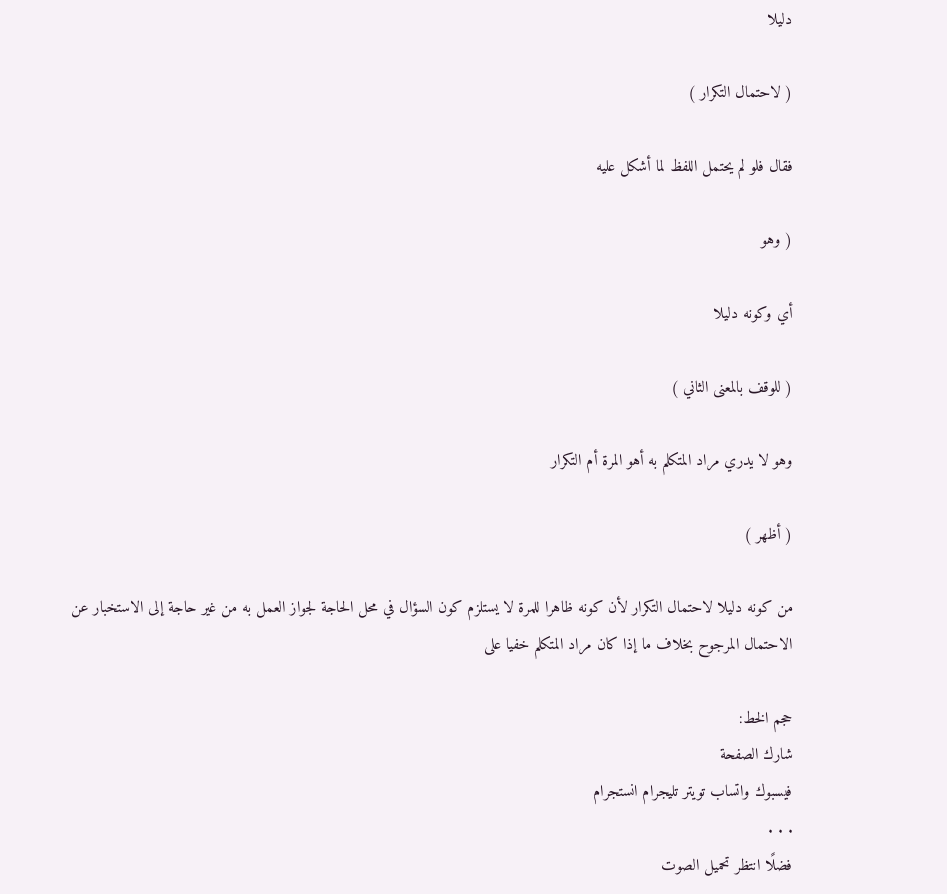دليلا

( لاحتمال التكرار )

فقال فلو لم يحتمل اللفظ لما أشكل عليه

( وهو

أي وكونه دليلا

( للوقف بالمعنى الثاني )

وهو لا يدري مراد المتكلم به أهو المرة أم التكرار

( أظهر )

من كونه دليلا لاحتمال التكرار لأن كونه ظاهرا للمرة لا يستلزم كون السؤال في محل الحاجة لجواز العمل به من غير حاجة إلى الاستخبار عن الاحتمال المرجوح بخلاف ما إذا كان مراد المتكلم خفيا على

حجم الخط:
شارك الصفحة
فيسبوك واتساب تويتر تليجرام انستجرام
. . .
فضلًا انتظر تحميل الصوت